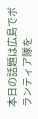本日の話題は広島でボランティア隊を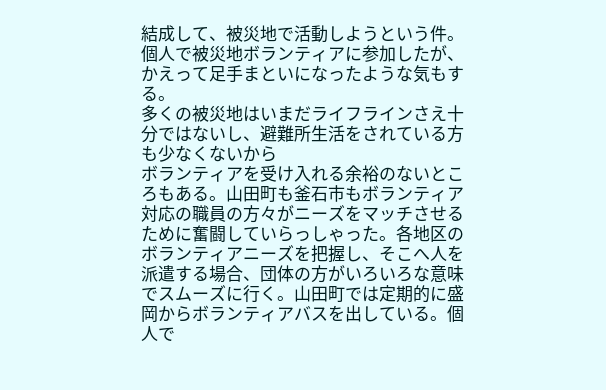結成して、被災地で活動しようという件。
個人で被災地ボランティアに参加したが、かえって足手まといになったような気もする。
多くの被災地はいまだライフラインさえ十分ではないし、避難所生活をされている方も少なくないから
ボランティアを受け入れる余裕のないところもある。山田町も釜石市もボランティア対応の職員の方々がニーズをマッチさせるために奮闘していらっしゃった。各地区のボランティアニーズを把握し、そこへ人を派遣する場合、団体の方がいろいろな意味でスムーズに行く。山田町では定期的に盛岡からボランティアバスを出している。個人で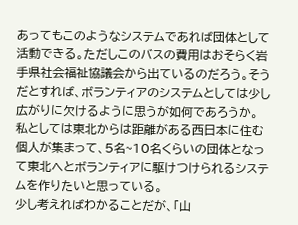あってもこのようなシステムであれば団体として活動できる。ただしこのバスの費用はおそらく岩手県社会福祉協議会から出ているのだろう。そうだとすれば、ボランティアのシステムとしては少し広がりに欠けるように思うが如何であろうか。
私としては東北からは距離がある西日本に住む個人が集まって、5名~10名くらいの団体となって東北へとボランティアに駆けつけられるシステムを作りたいと思っている。
少し考えればわかることだが、「山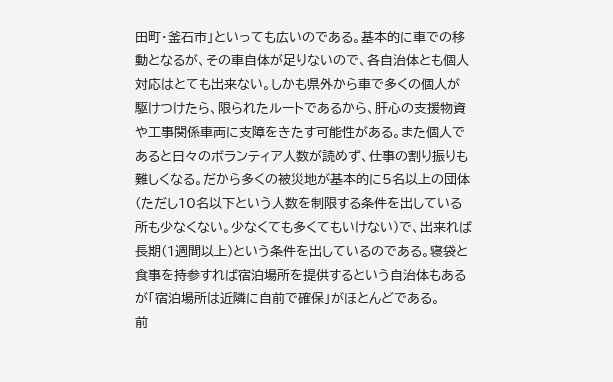田町・釜石市」といっても広いのである。基本的に車での移動となるが、その車自体が足りないので、各自治体とも個人対応はとても出来ない。しかも県外から車で多くの個人が駆けつけたら、限られたルートであるから、肝心の支援物資や工事関係車両に支障をきたす可能性がある。また個人であると日々のボランティア人数が読めず、仕事の割り振りも難しくなる。だから多くの被災地が基本的に5名以上の団体(ただし10名以下という人数を制限する条件を出している所も少なくない。少なくても多くてもいけない)で、出来れば長期(1週間以上)という条件を出しているのである。寝袋と食事を持参すれば宿泊場所を提供するという自治体もあるが「宿泊場所は近隣に自前で確保」がほとんどである。
前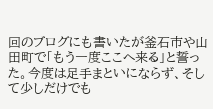回のブログにも書いたが釜石市や山田町で「もう一度ここへ来る」と誓った。今度は足手まといにならず、そして少しだけでも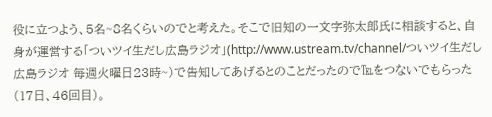役に立つよう、5名~8名くらいのでと考えた。そこで旧知の一文字弥太郎氏に相談すると、自身が運営する「ついツイ生だし広島ラジオ」(http://www.ustream.tv/channel/ついツイ生だし広島ラジオ 毎週火曜日23時~)で告知してあげるとのことだったので℡をつないでもらった(17日、46回目)。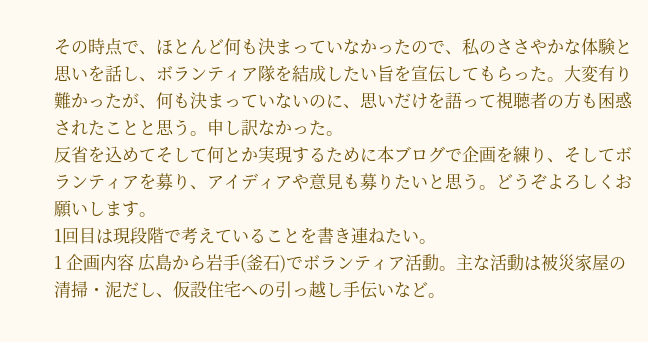その時点で、ほとんど何も決まっていなかったので、私のささやかな体験と思いを話し、ボランティア隊を結成したい旨を宣伝してもらった。大変有り難かったが、何も決まっていないのに、思いだけを語って視聴者の方も困惑されたことと思う。申し訳なかった。
反省を込めてそして何とか実現するために本ブログで企画を練り、そしてボランティアを募り、アイディアや意見も募りたいと思う。どうぞよろしくお願いします。
1回目は現段階で考えていることを書き連ねたい。
1 企画内容 広島から岩手(釜石)でボランティア活動。主な活動は被災家屋の清掃・泥だし、仮設住宅への引っ越し手伝いなど。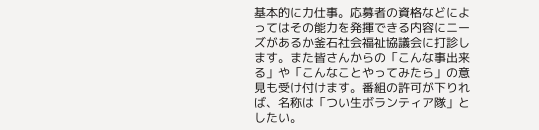基本的に力仕事。応募者の資格などによってはその能力を発揮できる内容にニーズがあるか釜石社会福祉協議会に打診します。また皆さんからの「こんな事出来る」や「こんなことやってみたら」の意見も受け付けます。番組の許可が下りれば、名称は「つい生ボランティア隊」としたい。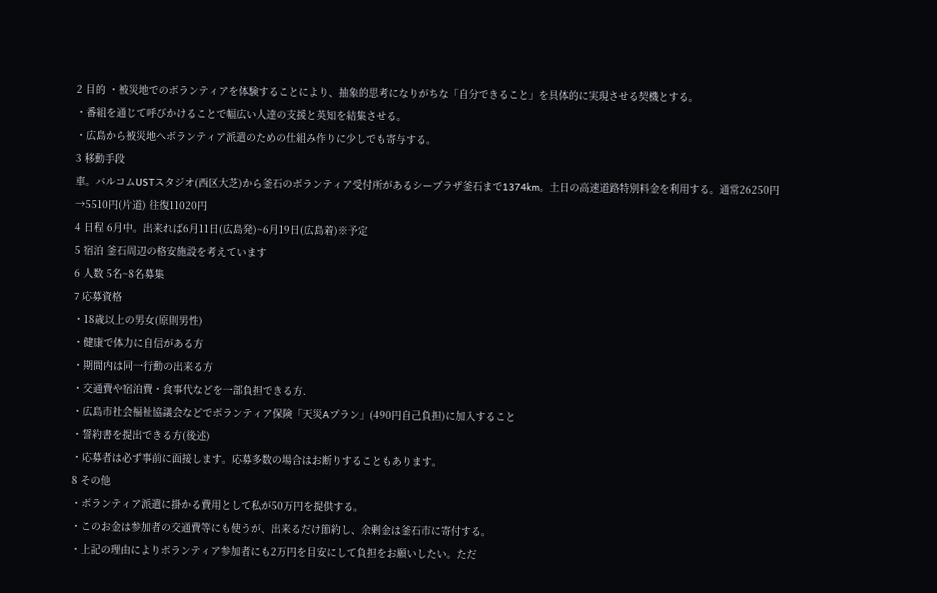2 目的 ・被災地でのボランティアを体験することにより、抽象的思考になりがちな「自分できること」を具体的に実現させる契機とする。
・番組を通じて呼びかけることで幅広い人達の支援と英知を結集させる。
・広島から被災地へボランティア派遣のための仕組み作りに少しでも寄与する。
3 移動手段
車。バルコムUSTスタジオ(西区大芝)から釜石のボランティア受付所があるシープラザ釜石まで1374km。土日の高速道路特別料金を利用する。通常26250円 →5510円(片道) 往復11020円
4 日程 6月中。出来れば6月11日(広島発)~6月19日(広島着)※予定
5 宿泊 釜石周辺の格安施設を考えています
6 人数 5名~8名募集
7 応募資格
・18歳以上の男女(原則男性)
・健康で体力に自信がある方
・期間内は同一行動の出来る方
・交通費や宿泊費・食事代などを一部負担できる方.
・広島市社会福祉協議会などでボランティア保険「天災Aプラン」(490円自己負担)に加入すること
・誓約書を提出できる方(後述)
・応募者は必ず事前に面接します。応募多数の場合はお断りすることもあります。
8 その他
・ボランティア派遣に掛かる費用として私が50万円を提供する。
・このお金は参加者の交通費等にも使うが、出来るだけ節約し、余剰金は釜石市に寄付する。
・上記の理由によりボランティア参加者にも2万円を目安にして負担をお願いしたい。ただ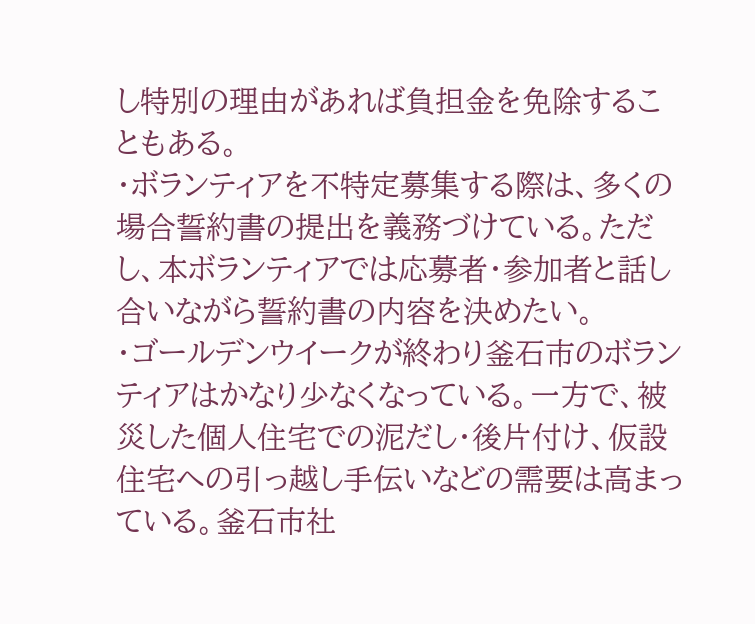し特別の理由があれば負担金を免除することもある。
・ボランティアを不特定募集する際は、多くの場合誓約書の提出を義務づけている。ただし、本ボランティアでは応募者・参加者と話し合いながら誓約書の内容を決めたい。
・ゴールデンウイークが終わり釜石市のボランティアはかなり少なくなっている。一方で、被災した個人住宅での泥だし・後片付け、仮設住宅への引っ越し手伝いなどの需要は高まっている。釜石市社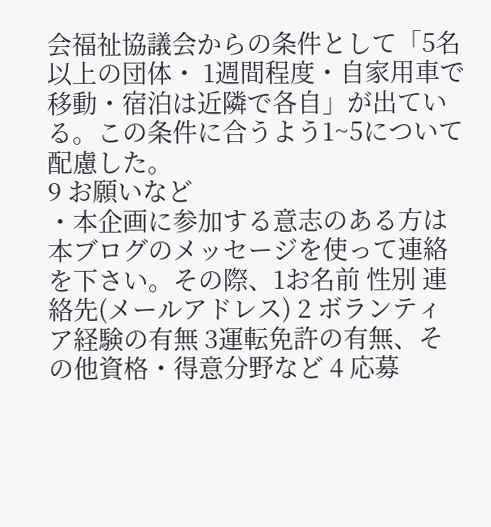会福祉協議会からの条件として「5名以上の団体・ 1週間程度・自家用車で移動・宿泊は近隣で各自」が出ている。この条件に合うよう1~5について配慮した。
9 お願いなど
・本企画に参加する意志のある方は本ブログのメッセージを使って連絡を下さい。その際、1お名前 性別 連絡先(メールアドレス) 2 ボランティア経験の有無 3運転免許の有無、その他資格・得意分野など 4 応募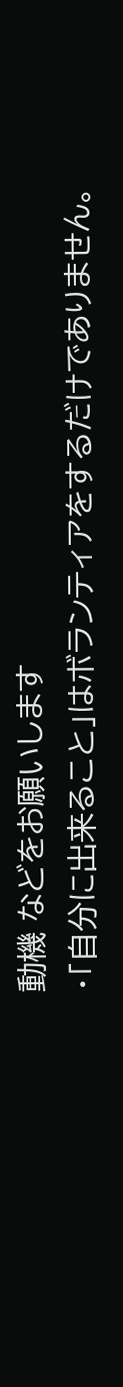動機 などをお願いします
・「自分に出来ること」はボランティアをするだけでありません。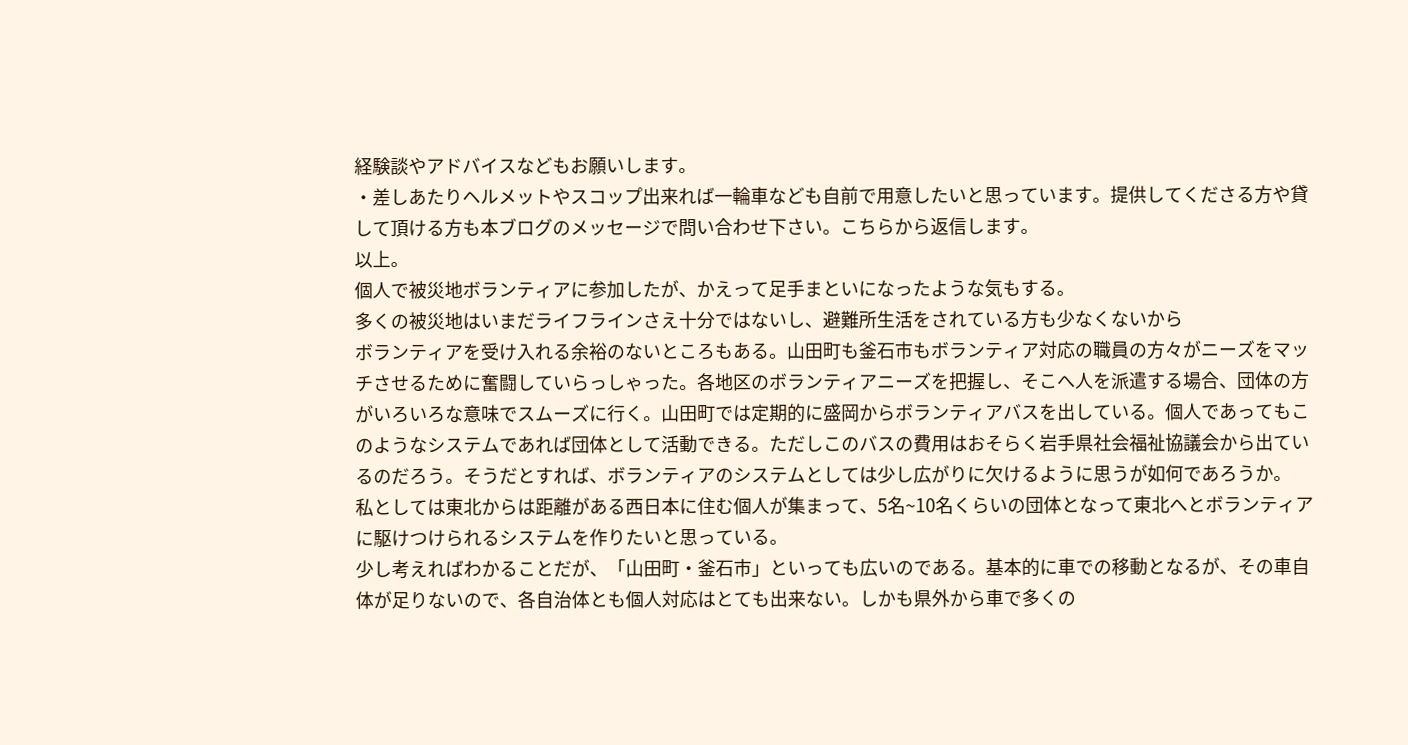経験談やアドバイスなどもお願いします。
・差しあたりヘルメットやスコップ出来れば一輪車なども自前で用意したいと思っています。提供してくださる方や貸して頂ける方も本ブログのメッセージで問い合わせ下さい。こちらから返信します。
以上。
個人で被災地ボランティアに参加したが、かえって足手まといになったような気もする。
多くの被災地はいまだライフラインさえ十分ではないし、避難所生活をされている方も少なくないから
ボランティアを受け入れる余裕のないところもある。山田町も釜石市もボランティア対応の職員の方々がニーズをマッチさせるために奮闘していらっしゃった。各地区のボランティアニーズを把握し、そこへ人を派遣する場合、団体の方がいろいろな意味でスムーズに行く。山田町では定期的に盛岡からボランティアバスを出している。個人であってもこのようなシステムであれば団体として活動できる。ただしこのバスの費用はおそらく岩手県社会福祉協議会から出ているのだろう。そうだとすれば、ボランティアのシステムとしては少し広がりに欠けるように思うが如何であろうか。
私としては東北からは距離がある西日本に住む個人が集まって、5名~10名くらいの団体となって東北へとボランティアに駆けつけられるシステムを作りたいと思っている。
少し考えればわかることだが、「山田町・釜石市」といっても広いのである。基本的に車での移動となるが、その車自体が足りないので、各自治体とも個人対応はとても出来ない。しかも県外から車で多くの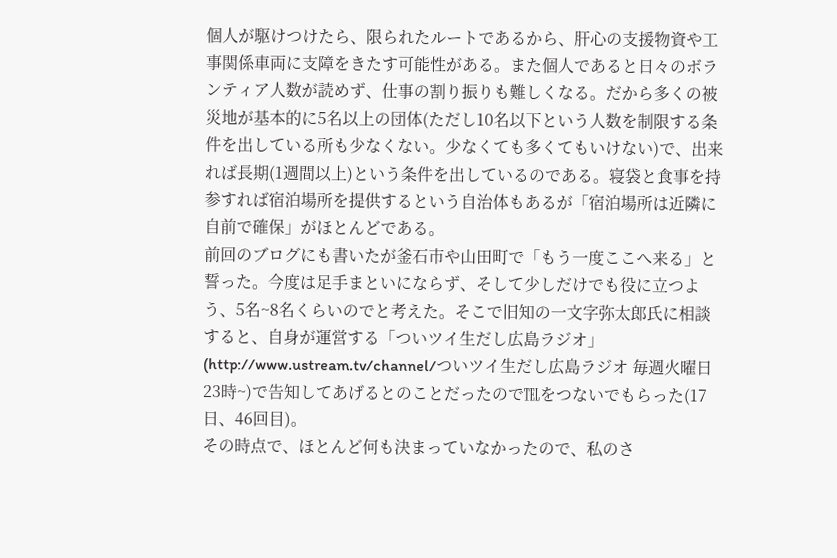個人が駆けつけたら、限られたルートであるから、肝心の支援物資や工事関係車両に支障をきたす可能性がある。また個人であると日々のボランティア人数が読めず、仕事の割り振りも難しくなる。だから多くの被災地が基本的に5名以上の団体(ただし10名以下という人数を制限する条件を出している所も少なくない。少なくても多くてもいけない)で、出来れば長期(1週間以上)という条件を出しているのである。寝袋と食事を持参すれば宿泊場所を提供するという自治体もあるが「宿泊場所は近隣に自前で確保」がほとんどである。
前回のブログにも書いたが釜石市や山田町で「もう一度ここへ来る」と誓った。今度は足手まといにならず、そして少しだけでも役に立つよう、5名~8名くらいのでと考えた。そこで旧知の一文字弥太郎氏に相談すると、自身が運営する「ついツイ生だし広島ラジオ」(http://www.ustream.tv/channel/ついツイ生だし広島ラジオ 毎週火曜日23時~)で告知してあげるとのことだったので℡をつないでもらった(17日、46回目)。
その時点で、ほとんど何も決まっていなかったので、私のさ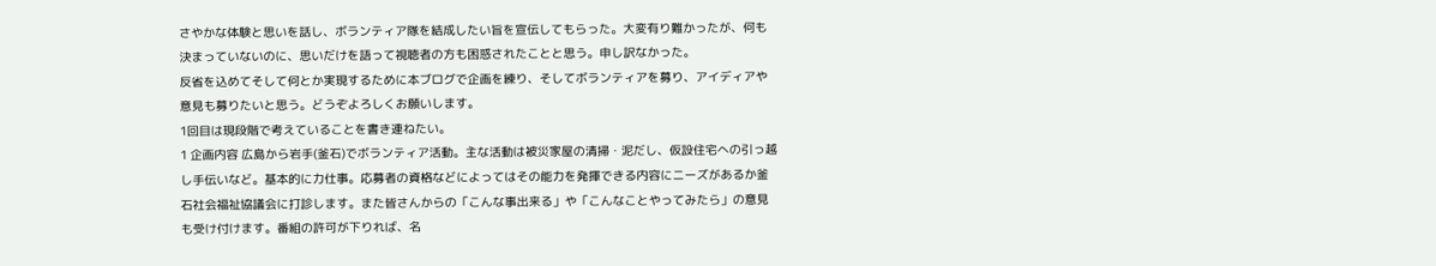さやかな体験と思いを話し、ボランティア隊を結成したい旨を宣伝してもらった。大変有り難かったが、何も決まっていないのに、思いだけを語って視聴者の方も困惑されたことと思う。申し訳なかった。
反省を込めてそして何とか実現するために本ブログで企画を練り、そしてボランティアを募り、アイディアや意見も募りたいと思う。どうぞよろしくお願いします。
1回目は現段階で考えていることを書き連ねたい。
1 企画内容 広島から岩手(釜石)でボランティア活動。主な活動は被災家屋の清掃・泥だし、仮設住宅への引っ越し手伝いなど。基本的に力仕事。応募者の資格などによってはその能力を発揮できる内容にニーズがあるか釜石社会福祉協議会に打診します。また皆さんからの「こんな事出来る」や「こんなことやってみたら」の意見も受け付けます。番組の許可が下りれば、名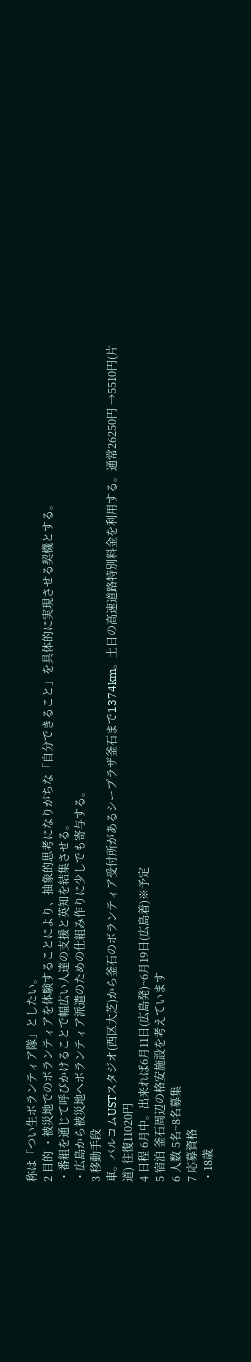称は「つい生ボランティア隊」としたい。
2 目的 ・被災地でのボランティアを体験することにより、抽象的思考になりがちな「自分できること」を具体的に実現させる契機とする。
・番組を通じて呼びかけることで幅広い人達の支援と英知を結集させる。
・広島から被災地へボランティア派遣のための仕組み作りに少しでも寄与する。
3 移動手段
車。バルコムUSTスタジオ(西区大芝)から釜石のボランティア受付所があるシープラザ釜石まで1374km。土日の高速道路特別料金を利用する。通常26250円 →5510円(片道) 往復11020円
4 日程 6月中。出来れば6月11日(広島発)~6月19日(広島着)※予定
5 宿泊 釜石周辺の格安施設を考えています
6 人数 5名~8名募集
7 応募資格
・18歳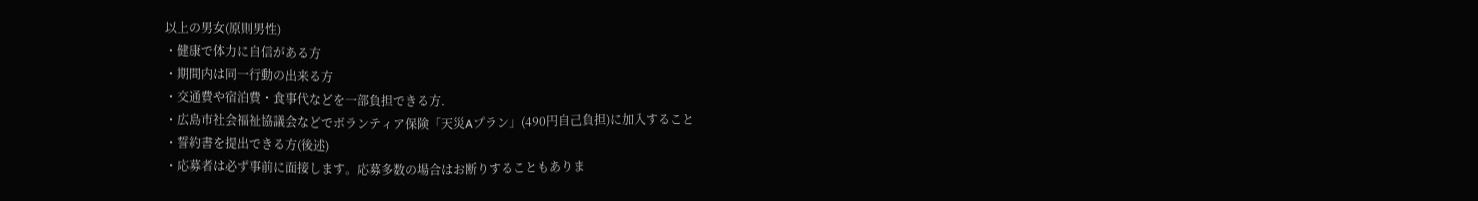以上の男女(原則男性)
・健康で体力に自信がある方
・期間内は同一行動の出来る方
・交通費や宿泊費・食事代などを一部負担できる方.
・広島市社会福祉協議会などでボランティア保険「天災Aプラン」(490円自己負担)に加入すること
・誓約書を提出できる方(後述)
・応募者は必ず事前に面接します。応募多数の場合はお断りすることもありま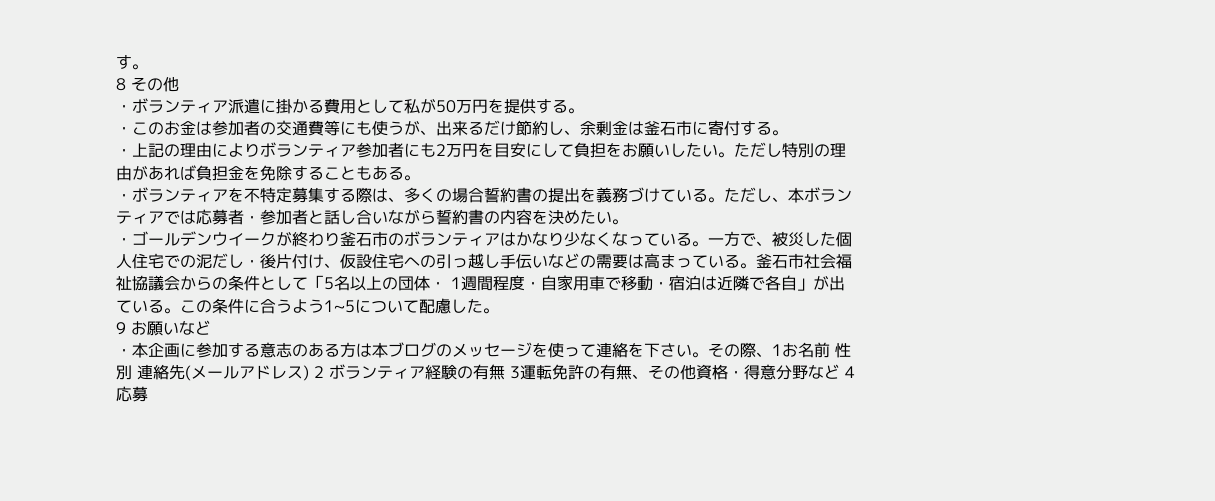す。
8 その他
・ボランティア派遣に掛かる費用として私が50万円を提供する。
・このお金は参加者の交通費等にも使うが、出来るだけ節約し、余剰金は釜石市に寄付する。
・上記の理由によりボランティア参加者にも2万円を目安にして負担をお願いしたい。ただし特別の理由があれば負担金を免除することもある。
・ボランティアを不特定募集する際は、多くの場合誓約書の提出を義務づけている。ただし、本ボランティアでは応募者・参加者と話し合いながら誓約書の内容を決めたい。
・ゴールデンウイークが終わり釜石市のボランティアはかなり少なくなっている。一方で、被災した個人住宅での泥だし・後片付け、仮設住宅への引っ越し手伝いなどの需要は高まっている。釜石市社会福祉協議会からの条件として「5名以上の団体・ 1週間程度・自家用車で移動・宿泊は近隣で各自」が出ている。この条件に合うよう1~5について配慮した。
9 お願いなど
・本企画に参加する意志のある方は本ブログのメッセージを使って連絡を下さい。その際、1お名前 性別 連絡先(メールアドレス) 2 ボランティア経験の有無 3運転免許の有無、その他資格・得意分野など 4 応募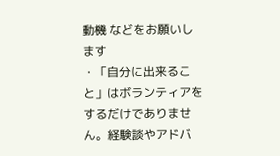動機 などをお願いします
・「自分に出来ること」はボランティアをするだけでありません。経験談やアドバ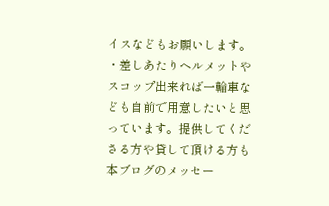イスなどもお願いします。
・差しあたりヘルメットやスコップ出来れば一輪車なども自前で用意したいと思っています。提供してくださる方や貸して頂ける方も本ブログのメッセー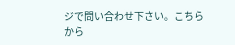ジで問い合わせ下さい。こちらから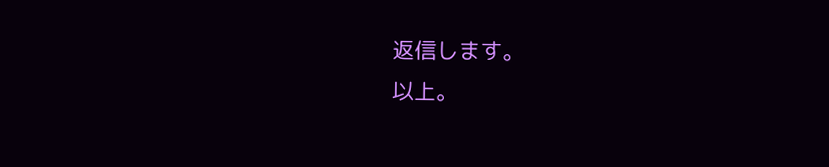返信します。
以上。